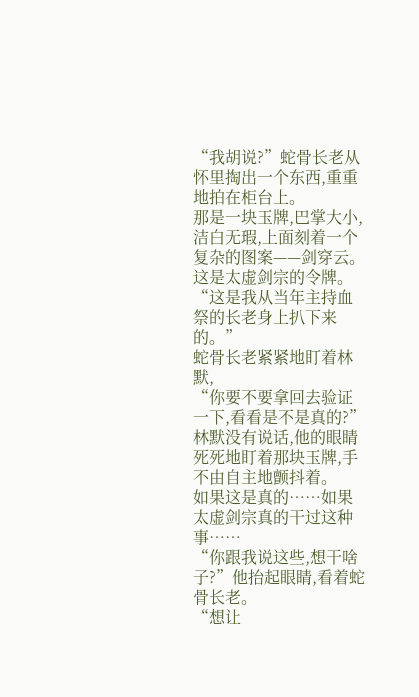“我胡说?”蛇骨长老从怀里掏出一个东西,重重地拍在柜台上。
那是一块玉牌,巴掌大小,洁白无瑕,上面刻着一个复杂的图案——剑穿云。
这是太虚剑宗的令牌。
“这是我从当年主持血祭的长老身上扒下来的。”
蛇骨长老紧紧地盯着林默,
“你要不要拿回去验证一下,看看是不是真的?”
林默没有说话,他的眼睛死死地盯着那块玉牌,手不由自主地颤抖着。
如果这是真的……如果太虚剑宗真的干过这种事……
“你跟我说这些,想干啥子?”他抬起眼睛,看着蛇骨长老。
“想让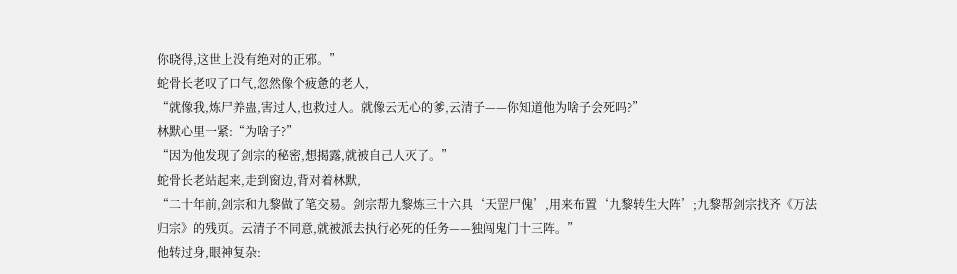你晓得,这世上没有绝对的正邪。”
蛇骨长老叹了口气,忽然像个疲惫的老人,
“就像我,炼尸养蛊,害过人,也救过人。就像云无心的爹,云清子——你知道他为啥子会死吗?”
林默心里一紧:“为啥子?”
“因为他发现了剑宗的秘密,想揭露,就被自己人灭了。”
蛇骨长老站起来,走到窗边,背对着林默,
“二十年前,剑宗和九黎做了笔交易。剑宗帮九黎炼三十六具‘天罡尸傀’,用来布置‘九黎转生大阵’;九黎帮剑宗找齐《万法归宗》的残页。云清子不同意,就被派去执行必死的任务——独闯鬼门十三阵。”
他转过身,眼神复杂: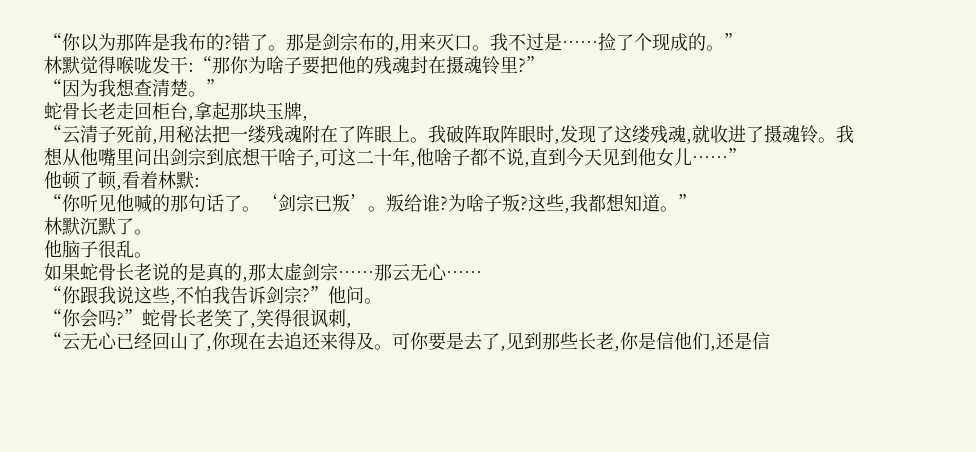“你以为那阵是我布的?错了。那是剑宗布的,用来灭口。我不过是……捡了个现成的。”
林默觉得喉咙发干:“那你为啥子要把他的残魂封在摄魂铃里?”
“因为我想查清楚。”
蛇骨长老走回柜台,拿起那块玉牌,
“云清子死前,用秘法把一缕残魂附在了阵眼上。我破阵取阵眼时,发现了这缕残魂,就收进了摄魂铃。我想从他嘴里问出剑宗到底想干啥子,可这二十年,他啥子都不说,直到今天见到他女儿……”
他顿了顿,看着林默:
“你听见他喊的那句话了。‘剑宗已叛’。叛给谁?为啥子叛?这些,我都想知道。”
林默沉默了。
他脑子很乱。
如果蛇骨长老说的是真的,那太虚剑宗……那云无心……
“你跟我说这些,不怕我告诉剑宗?”他问。
“你会吗?”蛇骨长老笑了,笑得很讽刺,
“云无心已经回山了,你现在去追还来得及。可你要是去了,见到那些长老,你是信他们,还是信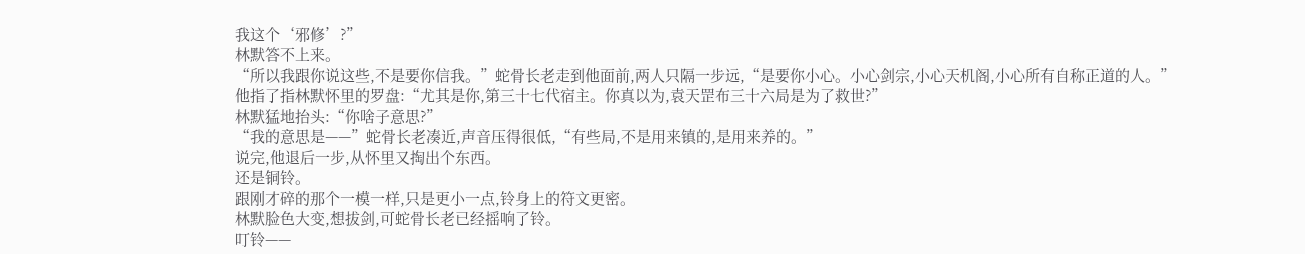我这个‘邪修’?”
林默答不上来。
“所以我跟你说这些,不是要你信我。”蛇骨长老走到他面前,两人只隔一步远,“是要你小心。小心剑宗,小心天机阁,小心所有自称正道的人。”
他指了指林默怀里的罗盘:“尤其是你,第三十七代宿主。你真以为,袁天罡布三十六局是为了救世?”
林默猛地抬头:“你啥子意思?”
“我的意思是——”蛇骨长老凑近,声音压得很低,“有些局,不是用来镇的,是用来养的。”
说完,他退后一步,从怀里又掏出个东西。
还是铜铃。
跟刚才碎的那个一模一样,只是更小一点,铃身上的符文更密。
林默脸色大变,想拔剑,可蛇骨长老已经摇响了铃。
叮铃——